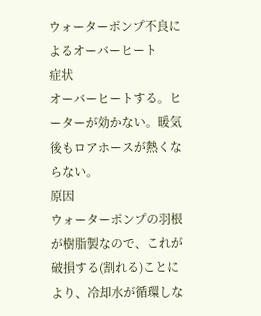ウォーターポンプ不良によるオーバーヒート
症状
オーバーヒートする。ヒーターが効かない。暖気後もロアホースが熱くならない。
原因
ウォーターポンプの羽根が樹脂製なので、これが破損する(割れる)ことにより、冷却水が循環しな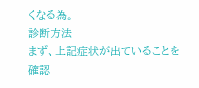くなる為。
診断方法
まず、上記症状が出ていることを確認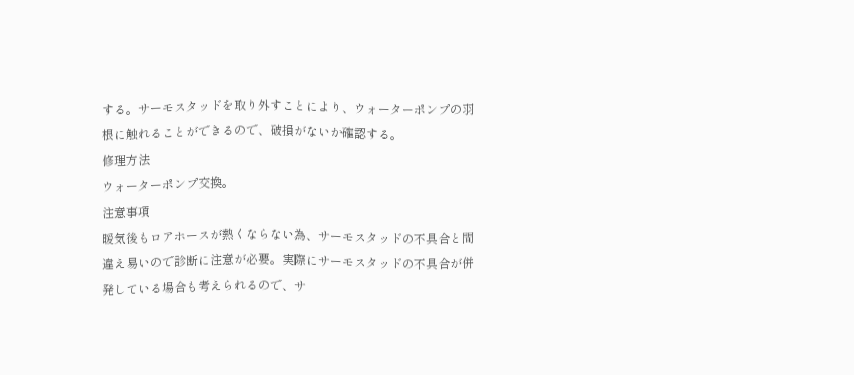する。サーモスタッドを取り外すことにより、ウォーターポンプの羽根に触れることができるので、破損がないか確認する。
修理方法
ウォーターポンプ交換。
注意事項
暖気後もロアホースが熱くならない為、サーモスタッドの不具合と間違え易いので診断に注意が必要。実際にサーモスタッドの不具合が併発している場合も考えられるので、サ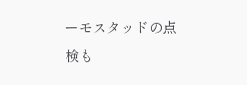ーモスタッドの点検も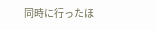同時に行ったほ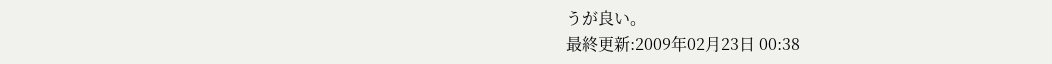うが良い。
最終更新:2009年02月23日 00:38